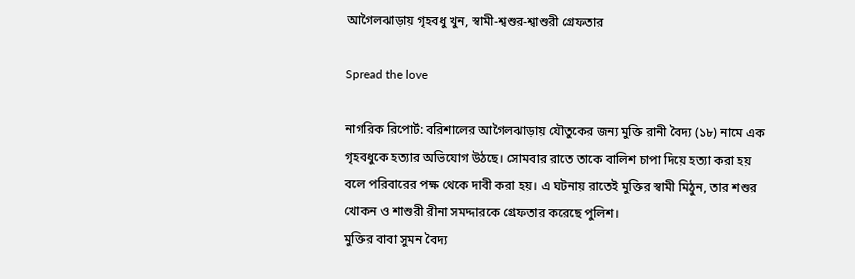আগৈলঝাড়ায় গৃহবধু খুন, স্বামী-শ্বশুর-শ্বাশুরী গ্রেফতার

Spread the love

নাগরিক রিপোর্ট: বরিশালের আগৈলঝাড়ায় যৌতুকের জন্য মুক্তি রানী বৈদ্য (১৮) নামে এক গৃহবধুকে হত্যার অভিযোগ উঠছে। সোমবার রাতে তাকে বালিশ চাপা দিয়ে হত্যা করা হয় বলে পরিবারের পক্ষ থেকে দাবী করা হয়। এ ঘটনায় রাতেই মুক্তির স্বামী মিঠুন, তার শশুর খোকন ও শাশুরী রীনা সমদ্দারকে গ্রেফতার করেছে পুলিশ।
মুক্তির বাবা সুমন বৈদ্য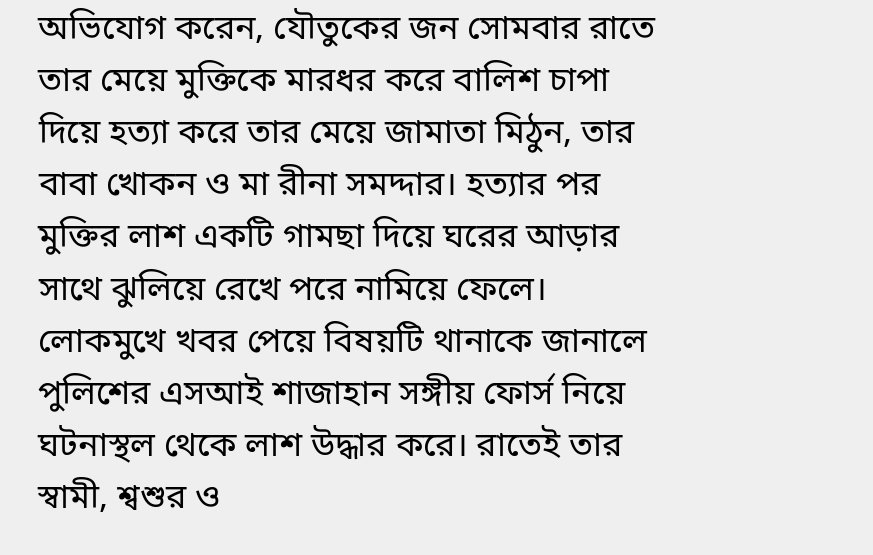অভিযোগ করেন, যৌতুকের জন সোমবার রাতে তার মেয়ে মুক্তিকে মারধর করে বালিশ চাপা দিয়ে হত্যা করে তার মেয়ে জামাতা মিঠুন, তার বাবা খোকন ও মা রীনা সমদ্দার। হত্যার পর মুক্তির লাশ একটি গামছা দিয়ে ঘরের আড়ার সাথে ঝুলিয়ে রেখে পরে নামিয়ে ফেলে। লোকমুখে খবর পেয়ে বিষয়টি থানাকে জানালে পুলিশের এসআই শাজাহান সঙ্গীয় ফোর্স নিয়ে ঘটনাস্থল থেকে লাশ উদ্ধার করে। রাতেই তার স্বামী, শ্বশুর ও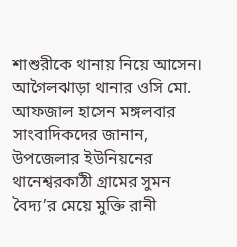শাশুরীকে থানায় নিয়ে আসেন।
আগৈলঝাড়া থানার ওসি মো. আফজাল হাসেন মঙ্গলবার সাংবাদিকদের জানান, উপজেলার ইউনিয়নের থানেশ্বরকাঠী গ্রামের সুমন বৈদ্য’র মেয়ে মুক্তি রানী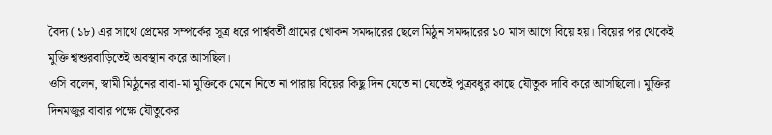বৈদ্য (১৮) এর সাথে প্রেমের সম্পর্কের সূত্র ধরে পার্শ্ববর্তী গ্রামের খোকন সমদ্দারের ছেলে মিঠুন সমদ্দারের ১০ মাস আগে বিয়ে হয়। বিয়ের পর থেকেই মুক্তি শ্বশুরবাড়িতেই অবস্থান করে আসছিল।
ওসি বলেন, স্বামী মিঠুনের বাবা-মা মুক্তিকে মেনে নিতে না পারায় বিয়ের কিছু দিন যেতে না যেতেই পুত্রবধুর কাছে যৌতুক দাবি করে আসছিলো। মুক্তির দিনমজুর বাবার পক্ষে যৌতুকের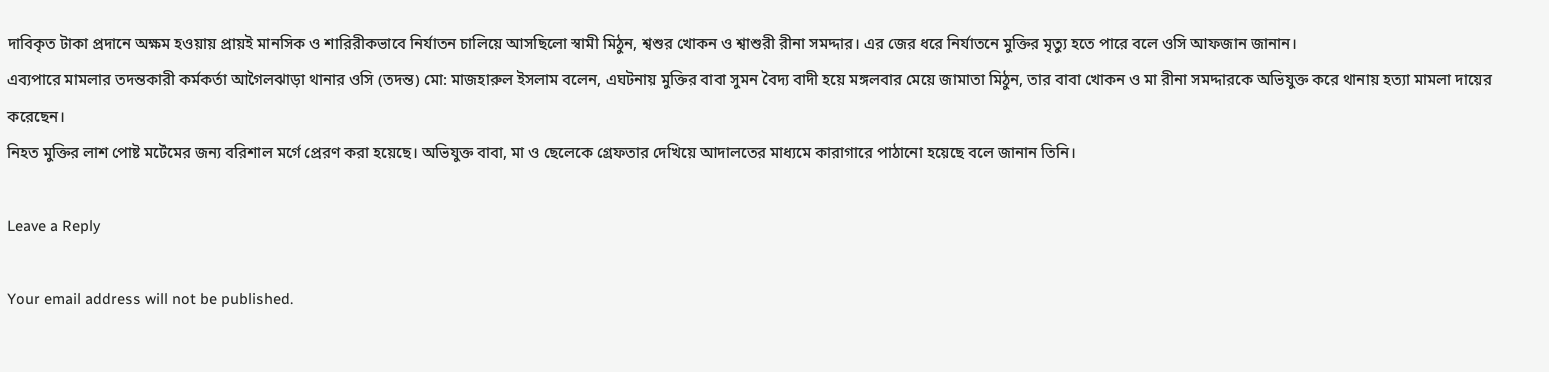দাবিকৃত টাকা প্রদানে অক্ষম হওয়ায় প্রায়ই মানসিক ও শারিরীকভাবে নির্যাতন চালিয়ে আসছিলো স্বামী মিঠুন, শ্বশুর খোকন ও শ্বাশুরী রীনা সমদ্দার। এর জের ধরে নির্যাতনে মুক্তির মৃত্যু হতে পারে বলে ওসি আফজান জানান।
এব্যপারে মামলার তদন্তকারী কর্মকর্তা আগৈলঝাড়া থানার ওসি (তদন্ত) মো: মাজহারুল ইসলাম বলেন, এঘটনায় মুক্তির বাবা সুমন বৈদ্য বাদী হয়ে মঙ্গলবার মেয়ে জামাতা মিঠুন, তার বাবা খোকন ও মা রীনা সমদ্দারকে অভিযুক্ত করে থানায় হত্যা মামলা দায়ের করেছেন।
নিহত মুক্তির লাশ পোষ্ট মর্টেমের জন্য বরিশাল মর্গে প্রেরণ করা হয়েছে। অভিযুক্ত বাবা, মা ও ছেলেকে গ্রেফতার দেখিয়ে আদালতের মাধ্যমে কারাগারে পাঠানো হয়েছে বলে জানান তিনি।

Leave a Reply

Your email address will not be published.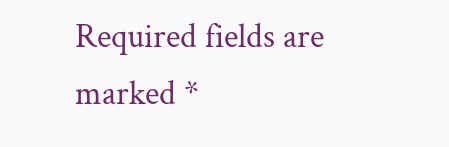Required fields are marked *